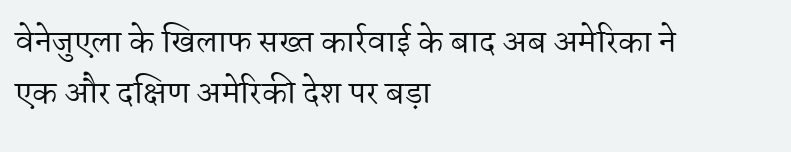वेनेजुएला के खिलाफ सख्त कार्रवाई के बाद अब अमेरिका ने एक और दक्षिण अमेरिकी देश पर बड़ा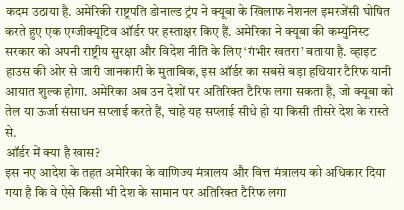कदम उठाया है. अमेरिकी राष्ट्रपति डोनाल्ड ट्रंप ने क्यूबा के खिलाफ नेशनल इमरजेंसी घोषित करते हुए एक एग्जीक्यूटिव ऑर्डर पर हस्ताक्षर किए हैं. अमेरिका ने क्यूबा की कम्युनिस्ट सरकार को अपनी राष्ट्रीय सुरक्षा और विदेश नीति के लिए ‘गंभीर खतरा’ बताया है. व्हाइट हाउस की ओर से जारी जानकारी के मुताबिक, इस ऑर्डर का सबसे बड़ा हथियार टैरिफ यानी आयात शुल्क होगा. अमेरिका अब उन देशों पर अतिरिक्त टैरिफ लगा सकता है, जो क्यूबा को तेल या ऊर्जा संसाधन सप्लाई करते हैं, चाहे यह सप्लाई सीधे हो या किसी तीसरे देश के रास्ते से.
ऑर्डर में क्या है खास?
इस नए आदेश के तहत अमेरिका के वाणिज्य मंत्रालय और वित्त मंत्रालय को अधिकार दिया गया है कि वे ऐसे किसी भी देश के सामान पर अतिरिक्त टैरिफ लगा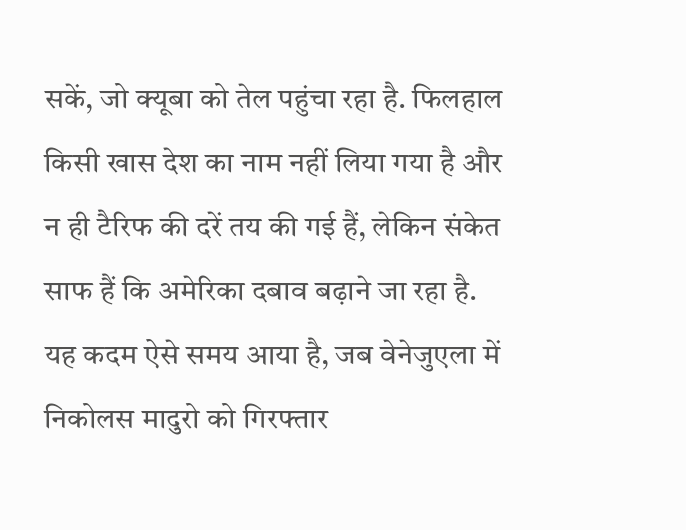सकें, जो क्यूबा को तेल पहुंचा रहा है. फिलहाल किसी खास देश का नाम नहीं लिया गया है और न ही टैरिफ की दरें तय की गई हैं, लेकिन संकेत साफ हैं कि अमेरिका दबाव बढ़ाने जा रहा है. यह कदम ऐसे समय आया है, जब वेनेजुएला में निकोलस मादुरो को गिरफ्तार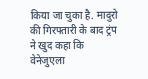किया जा चुका है. मादुरो की गिरफ्तारी के बाद ट्रंप ने खुद कहा कि वेनेजुएला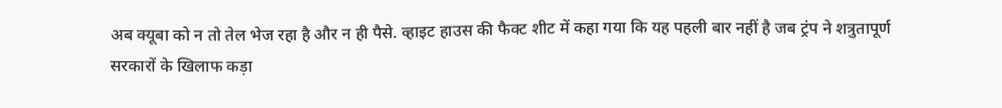अब क्यूबा को न तो तेल भेज रहा है और न ही पैसे. व्हाइट हाउस की फैक्ट शीट में कहा गया कि यह पहली बार नहीं है जब ट्रंप ने शत्रुतापूर्ण सरकारों के खिलाफ कड़ा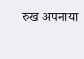रुख अपनाया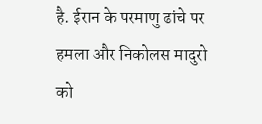है. ईरान के परमाणु ढांचे पर हमला और निकोलस मादुरो को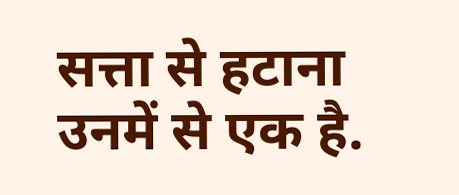सत्ता से हटाना उनमें से एक है.